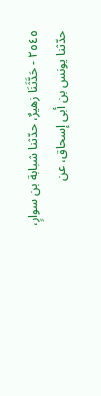٢٥٤٥ - حَدَّثَنَا زهيرٌ، حدّثنا شبابة بن سوارٍ، حدّثنا يونس بن أبى إسحاق، عن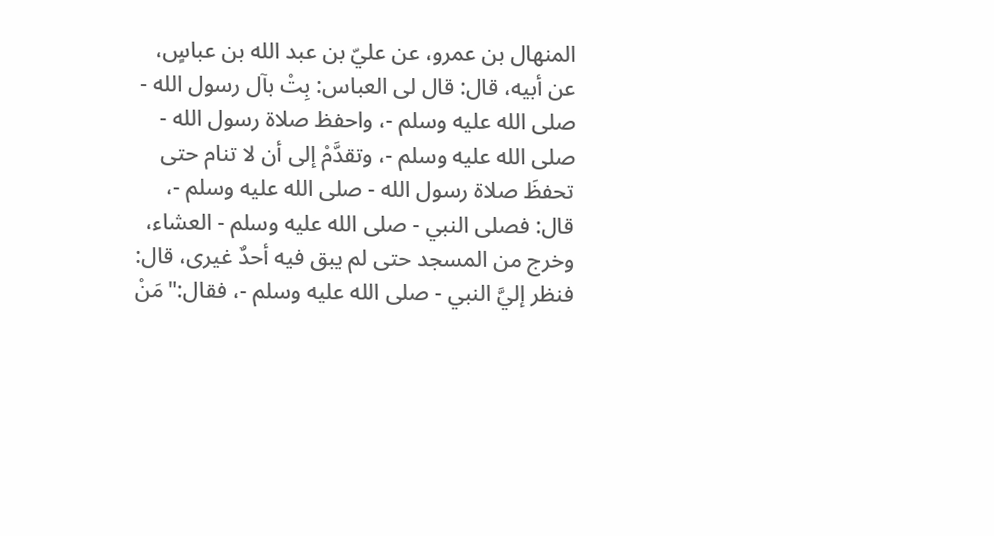المنهال بن عمرو، عن عليّ بن عبد الله بن عباسٍ، عن أبيه، قال: قال لى العباس: بِتْ بآل رسول الله - صلى الله عليه وسلم -، واحفظ صلاة رسول الله - صلى الله عليه وسلم -، وتقدَّمْ إلى أن لا تنام حتى تحفظَ صلاة رسول الله - صلى الله عليه وسلم -، قال: فصلى النبي - صلى الله عليه وسلم - العشاء، وخرج من المسجد حتى لم يبق فيه أحدٌ غيرى، قال: فنظر إليَّ النبي - صلى الله عليه وسلم -، فقال:"مَنْ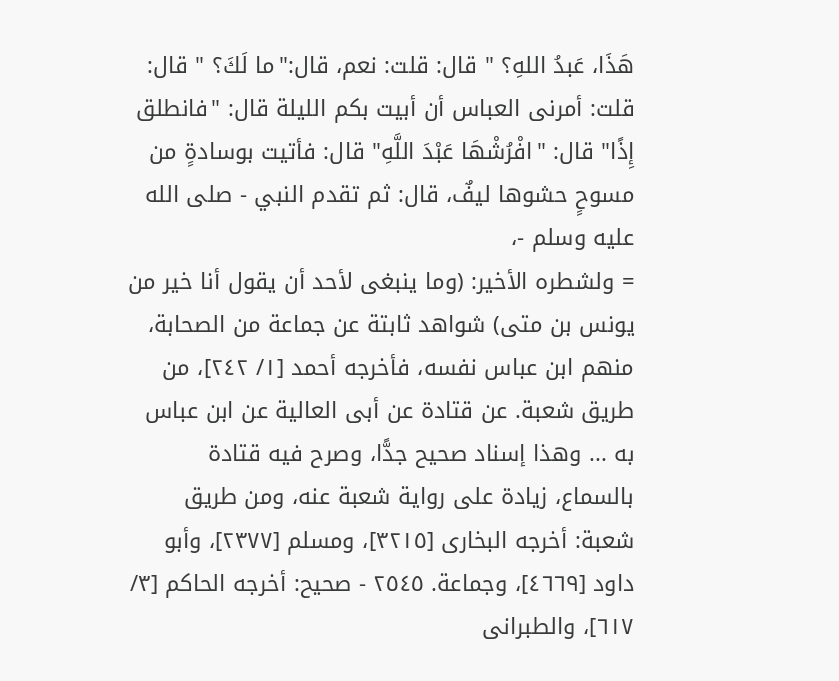هَذَا، عَبدُ اللهِ؟ " قال: قلت: نعم، قال:"ما لَكَ؟ " قال: قلت: أمرنى العباس أن أبيت بكم الليلة قال: "فانطلق إِذًا" قال: "افْرُشْهَا عَبْدَ اللَّهِ" قال: فأتيت بوسادةٍ من مسوحٍ حشوها ليفٌ، قال: ثم تقدم النبي - صلى الله عليه وسلم -،
= ولشطره الأخير: (وما ينبغى لأحد أن يقول أنا خير من يونس بن متى) شواهد ثابتة عن جماعة من الصحابة، منهم ابن عباس نفسه، فأخرجه أحمد [١/ ٢٤٢]، من طريق شعبة. عن قتادة عن أبى العالية عن ابن عباس به ... وهذا إسناد صحيح جدًّا، وصرح فيه قتادة بالسماع، زيادة على رواية شعبة عنه، ومن طريق شعبة: أخرجه البخارى [٣٢١٥]، ومسلم [٢٣٧٧]، وأبو داود [٤٦٦٩]، وجماعة. ٢٥٤٥ - صحيح: أخرجه الحاكم [٣/ ٦١٧]، والطبرانى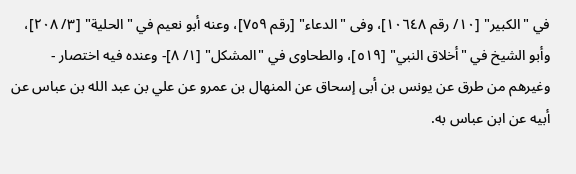في "الكبير" [١٠/ رقم ١٠٦٤٨]، وفى "الدعاء" [رقم ٧٥٩]، وعنه أبو نعيم في "الحلية" [٣/ ٢٠٨]، وأبو الشيخ في "أخلاق النبي" [٥١٩]، والطحاوى في "المشكل" [١/ ٨]- وعنده فيه اختصار - وغيرهم من طرق عن يونس بن أبى إسحاق عن المنهال بن عمرو عن علي بن عبد الله بن عباس عن أبيه عن ابن عباس به.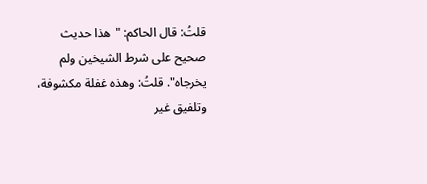قلتُ: قال الحاكم: "هذا حديث صحيح على شرط الشيخين ولم يخرجاه". قلتُ: وهذه غفلة مكشوفة، وتلفيق غير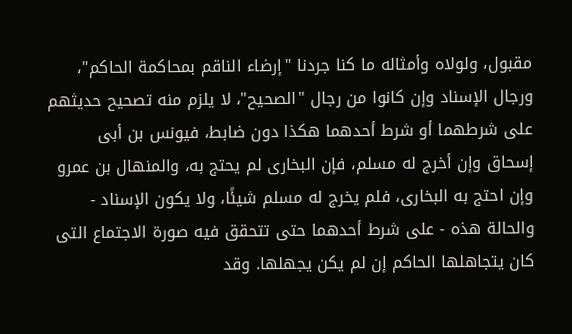مقبول، ولولاه وأمثاله ما كنا جردنا "إرضاء الناقم بمحاكمة الحاكم"، ورجال الإسناد وإن كانوا من رجال "الصحيح"، لا يلزم منه تصحيح حديثهم على شرطهما أو شرط أحدهما هكذا دون ضابط، فيونس بن أبى إسحاق وإن أخرج له مسلم، فإن البخارى لم يحتج به، والمنهال بن عمرو وإن احتج به البخارى، فلم يخرج له مسلم شيئًا، ولا يكون الإسناد - والحالة هذه - على شرط أحدهما حتى تتحقق فيه صورة الاجتماع التى كان يتجاهلها الحاكم إن لم يكن يجهلها. وقد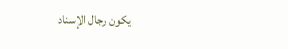يكون رجال الإسناد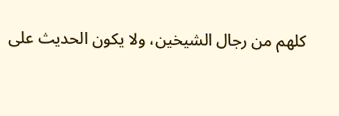كلهم من رجال الشيخين، ولا يكون الحديث على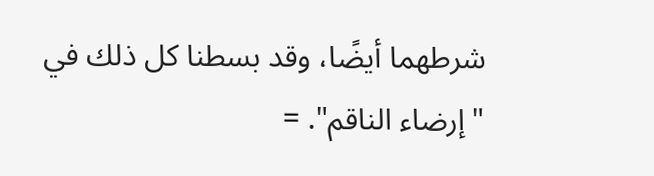شرطهما أيضًا، وقد بسطنا كل ذلك في "إرضاء الناقم". =